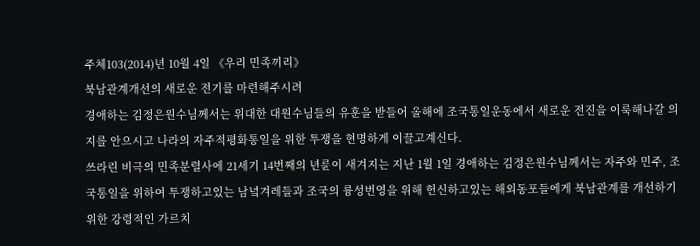주체103(2014)년 10월 4일 《우리 민족끼리》
북남관계개선의 새로운 전기를 마련해주시려
경애하는 김정은원수님께서는 위대한 대원수님들의 유훈을 받들어 올해에 조국통일운동에서 새로운 전진을 이룩해나갈 의지를 안으시고 나라의 자주적평화통일을 위한 투쟁을 현명하게 이끌고계신다.
쓰라린 비극의 민족분렬사에 21세기 14번째의 년륜이 새겨지는 지난 1월 1일 경애하는 김정은원수님께서는 자주와 민주, 조국통일을 위하여 투쟁하고있는 남녘겨레들과 조국의 륭성번영을 위해 헌신하고있는 해외동포들에게 북남관계를 개선하기 위한 강령적인 가르치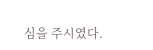심을 주시였다.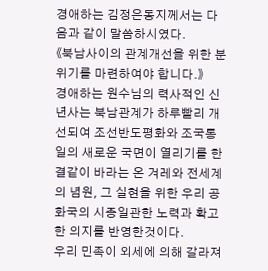경애하는 김정은동지께서는 다음과 같이 말씀하시였다.
《북남사이의 관계개선을 위한 분위기를 마련하여야 합니다.》
경애하는 원수님의 력사적인 신년사는 북남관계가 하루빨리 개선되여 조선반도평화와 조국통일의 새로운 국면이 열리기를 한결같이 바라는 온 겨레와 전세계의 념원, 그 실현을 위한 우리 공화국의 시종일관한 노력과 확고한 의지를 반영한것이다.
우리 민족이 외세에 의해 갈라져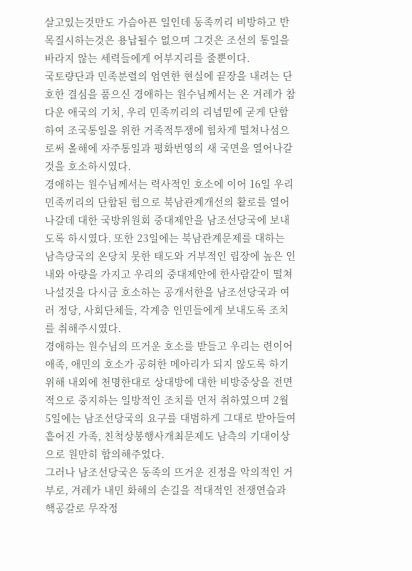살고있는것만도 가슴아픈 일인데 동족끼리 비방하고 반목질시하는것은 용납될수 없으며 그것은 조선의 통일을 바라지 않는 세력들에게 어부지리를 줄뿐이다.
국토량단과 민족분렬의 엄연한 현실에 끝장을 내려는 단호한 결심을 품으신 경애하는 원수님께서는 온 겨레가 참다운 애국의 기치, 우리 민족끼리의 리념밑에 굳게 단합하여 조국통일을 위한 거족적투쟁에 힘차게 떨쳐나섬으로써 올해에 자주통일과 평화번영의 새 국면을 열어나갈것을 호소하시였다.
경애하는 원수님께서는 력사적인 호소에 이어 16일 우리 민족끼리의 단합된 힘으로 북남관계개선의 활로를 열어나갈데 대한 국방위원회 중대제안을 남조선당국에 보내도록 하시였다. 또한 23일에는 북남관계문제를 대하는 남측당국의 온당치 못한 태도와 거부적인 립장에 높은 인내와 아량을 가지고 우리의 중대제안에 한사람같이 떨쳐나설것을 다시금 호소하는 공개서한을 남조선당국과 여러 정당, 사회단체들, 각계층 인민들에게 보내도록 조치를 취해주시였다.
경애하는 원수님의 뜨거운 호소를 받들고 우리는 련이어 애족, 애민의 호소가 공허한 메아리가 되지 않도록 하기 위해 내외에 천명한대로 상대방에 대한 비방중상을 전면적으로 중지하는 일방적인 조치를 먼저 취하였으며 2월 5일에는 남조선당국의 요구를 대범하게 그대로 받아들여 흩어진 가족, 친척상봉행사개최문제도 남측의 기대이상으로 원만히 합의해주었다.
그러나 남조선당국은 동족의 뜨거운 진정을 악의적인 거부로, 겨레가 내민 화해의 손길을 적대적인 전쟁연습과 핵공갈로 무작정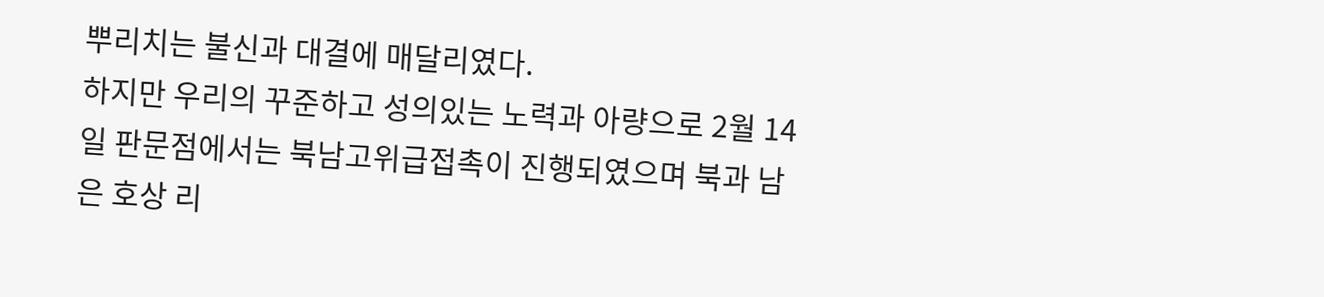뿌리치는 불신과 대결에 매달리였다.
하지만 우리의 꾸준하고 성의있는 노력과 아량으로 2월 14일 판문점에서는 북남고위급접촉이 진행되였으며 북과 남은 호상 리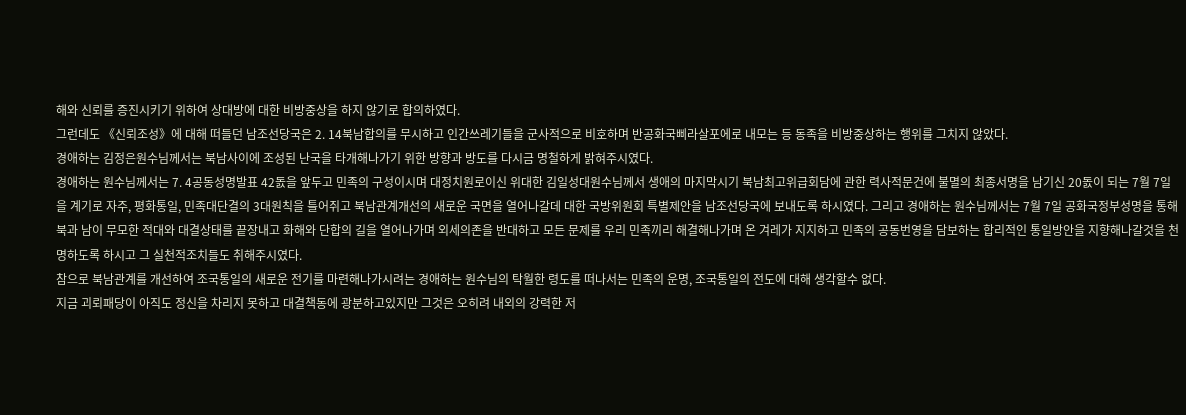해와 신뢰를 증진시키기 위하여 상대방에 대한 비방중상을 하지 않기로 합의하였다.
그런데도 《신뢰조성》에 대해 떠들던 남조선당국은 2. 14북남합의를 무시하고 인간쓰레기들을 군사적으로 비호하며 반공화국삐라살포에로 내모는 등 동족을 비방중상하는 행위를 그치지 않았다.
경애하는 김정은원수님께서는 북남사이에 조성된 난국을 타개해나가기 위한 방향과 방도를 다시금 명철하게 밝혀주시였다.
경애하는 원수님께서는 7. 4공동성명발표 42돐을 앞두고 민족의 구성이시며 대정치원로이신 위대한 김일성대원수님께서 생애의 마지막시기 북남최고위급회담에 관한 력사적문건에 불멸의 최종서명을 남기신 20돐이 되는 7월 7일을 계기로 자주, 평화통일, 민족대단결의 3대원칙을 틀어쥐고 북남관계개선의 새로운 국면을 열어나갈데 대한 국방위원회 특별제안을 남조선당국에 보내도록 하시였다. 그리고 경애하는 원수님께서는 7월 7일 공화국정부성명을 통해 북과 남이 무모한 적대와 대결상태를 끝장내고 화해와 단합의 길을 열어나가며 외세의존을 반대하고 모든 문제를 우리 민족끼리 해결해나가며 온 겨레가 지지하고 민족의 공동번영을 담보하는 합리적인 통일방안을 지향해나갈것을 천명하도록 하시고 그 실천적조치들도 취해주시였다.
참으로 북남관계를 개선하여 조국통일의 새로운 전기를 마련해나가시려는 경애하는 원수님의 탁월한 령도를 떠나서는 민족의 운명, 조국통일의 전도에 대해 생각할수 없다.
지금 괴뢰패당이 아직도 정신을 차리지 못하고 대결책동에 광분하고있지만 그것은 오히려 내외의 강력한 저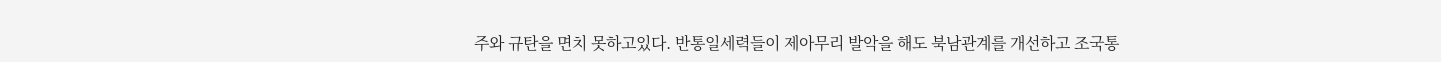주와 규탄을 면치 못하고있다. 반통일세력들이 제아무리 발악을 해도 북남관계를 개선하고 조국통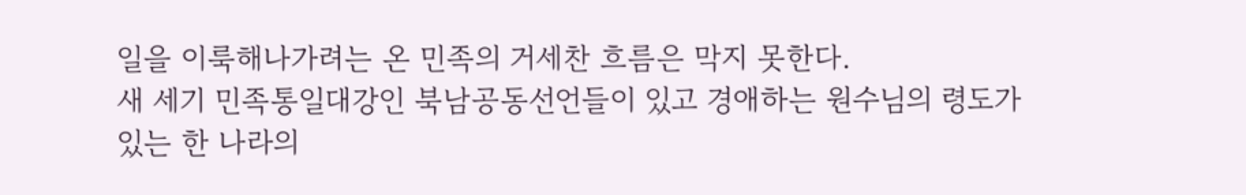일을 이룩해나가려는 온 민족의 거세찬 흐름은 막지 못한다.
새 세기 민족통일대강인 북남공동선언들이 있고 경애하는 원수님의 령도가 있는 한 나라의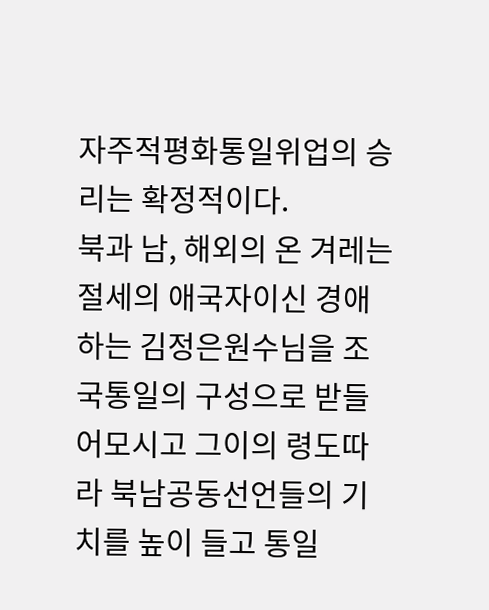자주적평화통일위업의 승리는 확정적이다.
북과 남, 해외의 온 겨레는 절세의 애국자이신 경애하는 김정은원수님을 조국통일의 구성으로 받들어모시고 그이의 령도따라 북남공동선언들의 기치를 높이 들고 통일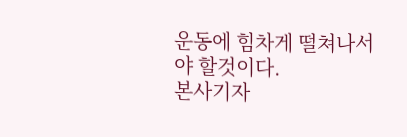운동에 힘차게 떨쳐나서야 할것이다.
본사기자